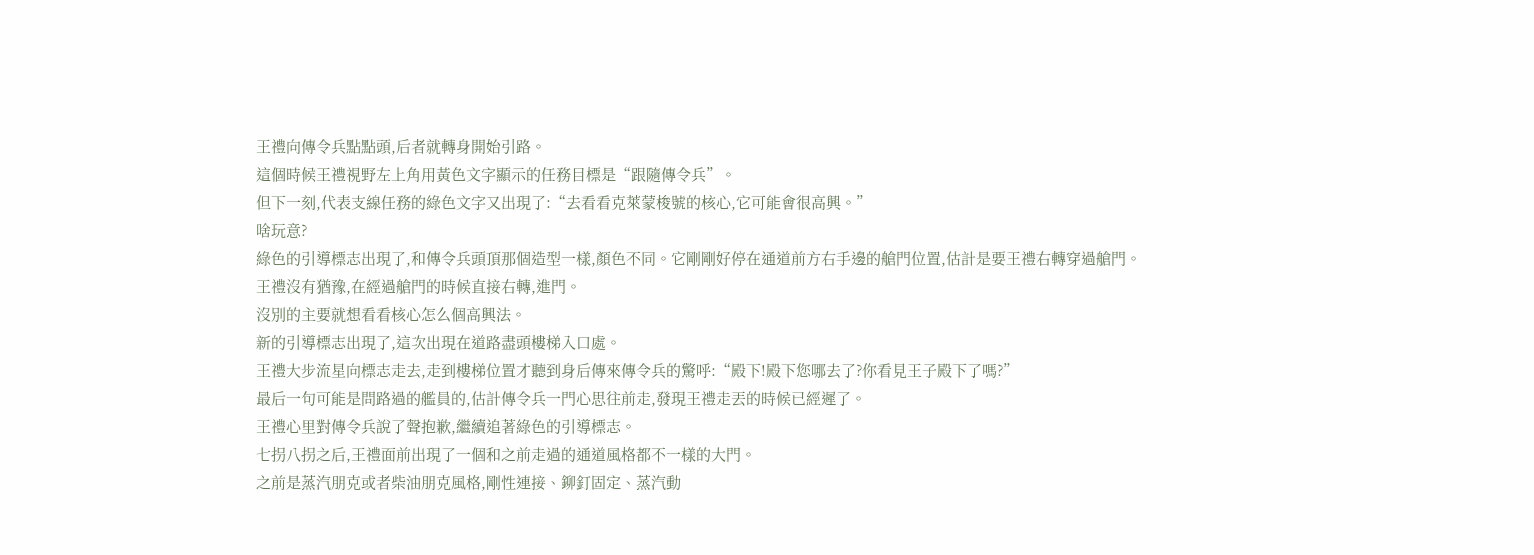王禮向傳令兵點點頭,后者就轉身開始引路。
這個時候王禮視野左上角用黃色文字顯示的任務目標是“跟隨傳令兵”。
但下一刻,代表支線任務的綠色文字又出現了:“去看看克萊蒙梭號的核心,它可能會很高興。”
啥玩意?
綠色的引導標志出現了,和傳令兵頭頂那個造型一樣,顏色不同。它剛剛好停在通道前方右手邊的艙門位置,估計是要王禮右轉穿過艙門。
王禮沒有猶豫,在經過艙門的時候直接右轉,進門。
沒別的主要就想看看核心怎么個高興法。
新的引導標志出現了,這次出現在道路盡頭樓梯入口處。
王禮大步流星向標志走去,走到樓梯位置才聽到身后傳來傳令兵的驚呼:“殿下!殿下您哪去了?你看見王子殿下了嗎?”
最后一句可能是問路過的艦員的,估計傳令兵一門心思往前走,發現王禮走丟的時候已經遲了。
王禮心里對傳令兵說了聲抱歉,繼續追著綠色的引導標志。
七拐八拐之后,王禮面前出現了一個和之前走過的通道風格都不一樣的大門。
之前是蒸汽朋克或者柴油朋克風格,剛性連接、鉚釘固定、蒸汽動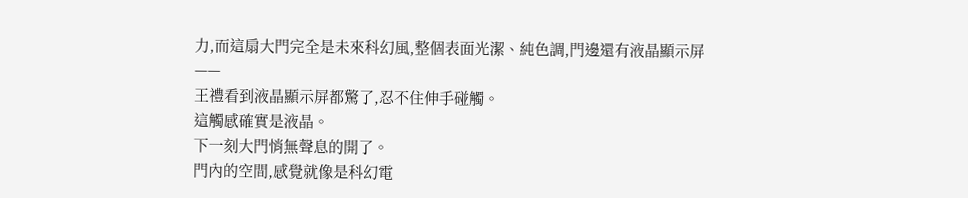力,而這扇大門完全是未來科幻風,整個表面光潔、純色調,門邊還有液晶顯示屏——
王禮看到液晶顯示屏都驚了,忍不住伸手碰觸。
這觸感確實是液晶。
下一刻大門悄無聲息的開了。
門內的空間,感覺就像是科幻電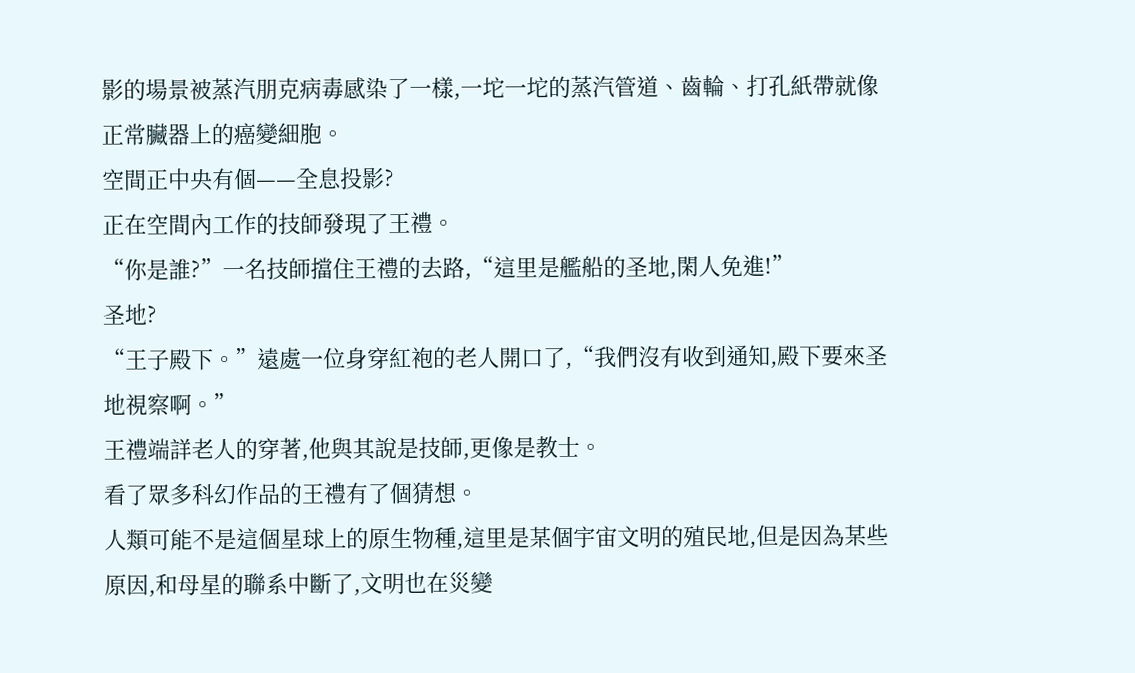影的場景被蒸汽朋克病毒感染了一樣,一坨一坨的蒸汽管道、齒輪、打孔紙帶就像正常臟器上的癌變細胞。
空間正中央有個——全息投影?
正在空間內工作的技師發現了王禮。
“你是誰?”一名技師擋住王禮的去路,“這里是艦船的圣地,閑人免進!”
圣地?
“王子殿下。”遠處一位身穿紅袍的老人開口了,“我們沒有收到通知,殿下要來圣地視察啊。”
王禮端詳老人的穿著,他與其說是技師,更像是教士。
看了眾多科幻作品的王禮有了個猜想。
人類可能不是這個星球上的原生物種,這里是某個宇宙文明的殖民地,但是因為某些原因,和母星的聯系中斷了,文明也在災變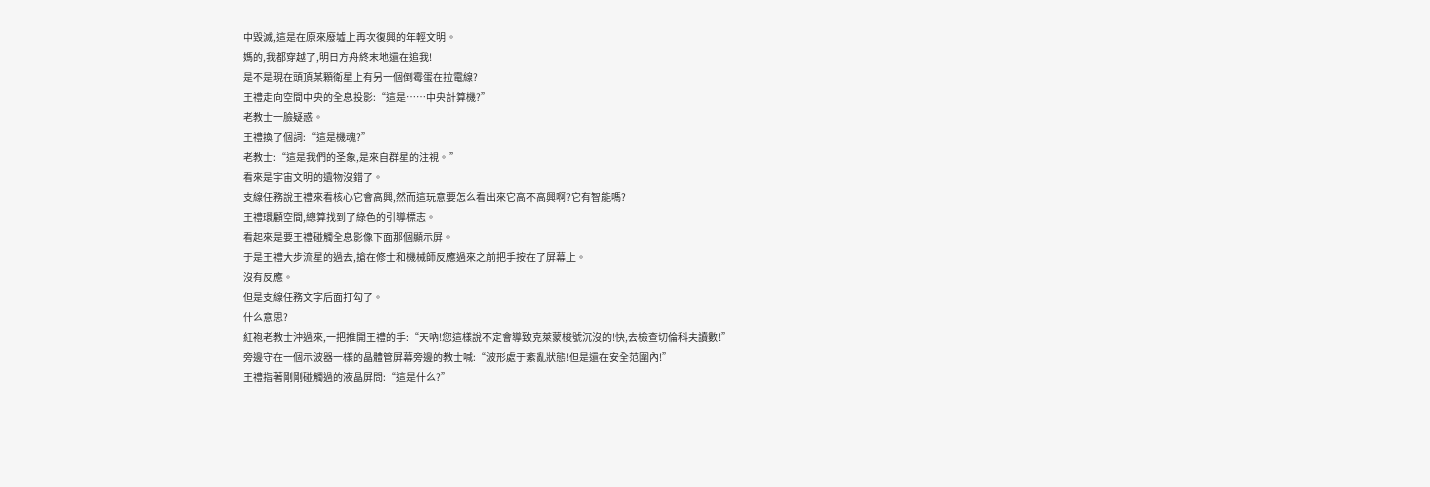中毀滅,這是在原來廢墟上再次復興的年輕文明。
媽的,我都穿越了,明日方舟終末地還在追我!
是不是現在頭頂某顆衛星上有另一個倒霉蛋在拉電線?
王禮走向空間中央的全息投影:“這是……中央計算機?”
老教士一臉疑惑。
王禮換了個詞:“這是機魂?”
老教士:“這是我們的圣象,是來自群星的注視。”
看來是宇宙文明的遺物沒錯了。
支線任務說王禮來看核心它會高興,然而這玩意要怎么看出來它高不高興啊?它有智能嗎?
王禮環顧空間,總算找到了綠色的引導標志。
看起來是要王禮碰觸全息影像下面那個顯示屏。
于是王禮大步流星的過去,搶在修士和機械師反應過來之前把手按在了屏幕上。
沒有反應。
但是支線任務文字后面打勾了。
什么意思?
紅袍老教士沖過來,一把推開王禮的手:“天吶!您這樣說不定會導致克萊蒙梭號沉沒的!快,去檢查切倫科夫讀數!”
旁邊守在一個示波器一樣的晶體管屏幕旁邊的教士喊:“波形處于紊亂狀態!但是還在安全范圍內!”
王禮指著剛剛碰觸過的液晶屏問:“這是什么?”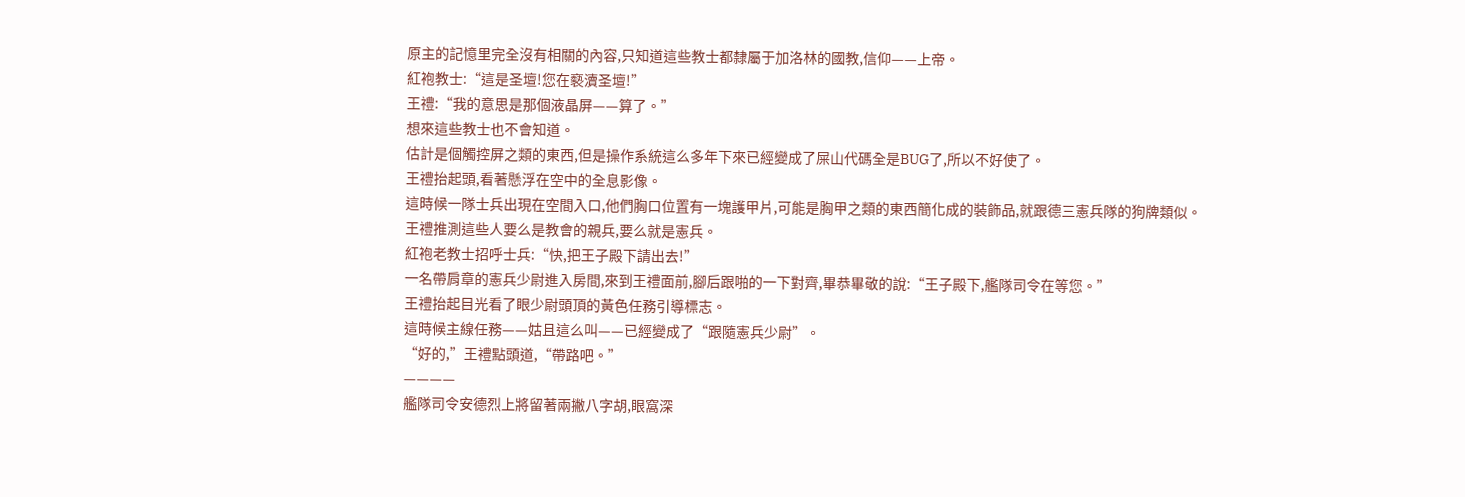原主的記憶里完全沒有相關的內容,只知道這些教士都隸屬于加洛林的國教,信仰——上帝。
紅袍教士:“這是圣壇!您在褻瀆圣壇!”
王禮:“我的意思是那個液晶屏——算了。”
想來這些教士也不會知道。
估計是個觸控屏之類的東西,但是操作系統這么多年下來已經變成了屎山代碼全是BUG了,所以不好使了。
王禮抬起頭,看著懸浮在空中的全息影像。
這時候一隊士兵出現在空間入口,他們胸口位置有一塊護甲片,可能是胸甲之類的東西簡化成的裝飾品,就跟德三憲兵隊的狗牌類似。
王禮推測這些人要么是教會的親兵,要么就是憲兵。
紅袍老教士招呼士兵:“快,把王子殿下請出去!”
一名帶肩章的憲兵少尉進入房間,來到王禮面前,腳后跟啪的一下對齊,畢恭畢敬的說:“王子殿下,艦隊司令在等您。”
王禮抬起目光看了眼少尉頭頂的黃色任務引導標志。
這時候主線任務——姑且這么叫——已經變成了“跟隨憲兵少尉”。
“好的,”王禮點頭道,“帶路吧。”
————
艦隊司令安德烈上將留著兩撇八字胡,眼窩深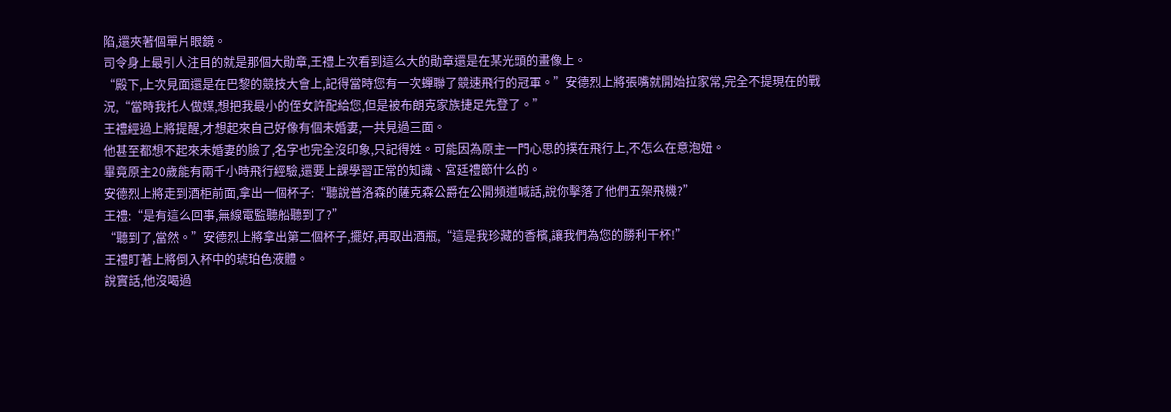陷,還夾著個單片眼鏡。
司令身上最引人注目的就是那個大勛章,王禮上次看到這么大的勛章還是在某光頭的畫像上。
“殿下,上次見面還是在巴黎的競技大會上,記得當時您有一次蟬聯了競速飛行的冠軍。”安德烈上將張嘴就開始拉家常,完全不提現在的戰況,“當時我托人做媒,想把我最小的侄女許配給您,但是被布朗克家族捷足先登了。”
王禮經過上將提醒,才想起來自己好像有個未婚妻,一共見過三面。
他甚至都想不起來未婚妻的臉了,名字也完全沒印象,只記得姓。可能因為原主一門心思的撲在飛行上,不怎么在意泡妞。
畢竟原主20歲能有兩千小時飛行經驗,還要上課學習正常的知識、宮廷禮節什么的。
安德烈上將走到酒柜前面,拿出一個杯子:“聽說普洛森的薩克森公爵在公開頻道喊話,說你擊落了他們五架飛機?”
王禮:“是有這么回事,無線電監聽船聽到了?”
“聽到了,當然。”安德烈上將拿出第二個杯子,擺好,再取出酒瓶,“這是我珍藏的香檳,讓我們為您的勝利干杯!”
王禮盯著上將倒入杯中的琥珀色液體。
說實話,他沒喝過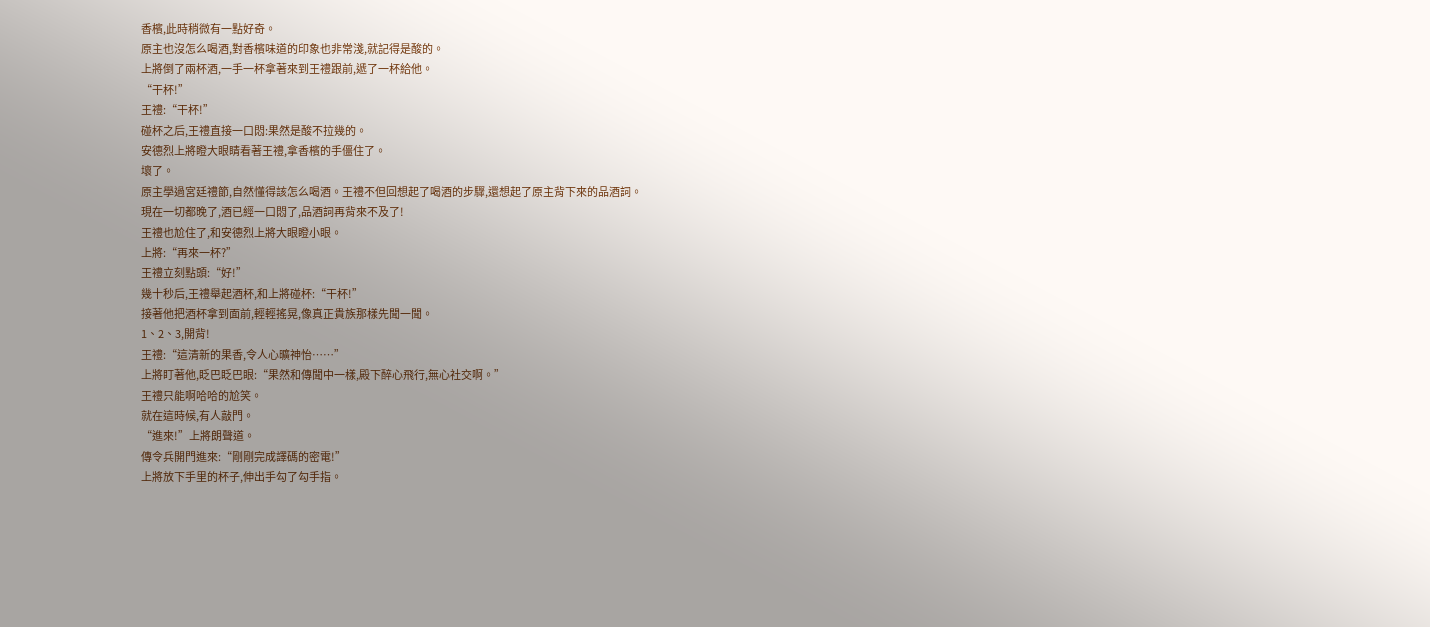香檳,此時稍微有一點好奇。
原主也沒怎么喝酒,對香檳味道的印象也非常淺,就記得是酸的。
上將倒了兩杯酒,一手一杯拿著來到王禮跟前,遞了一杯給他。
“干杯!”
王禮:“干杯!”
碰杯之后,王禮直接一口悶:果然是酸不拉幾的。
安德烈上將瞪大眼睛看著王禮,拿香檳的手僵住了。
壞了。
原主學過宮廷禮節,自然懂得該怎么喝酒。王禮不但回想起了喝酒的步驟,還想起了原主背下來的品酒詞。
現在一切都晚了,酒已經一口悶了,品酒詞再背來不及了!
王禮也尬住了,和安德烈上將大眼瞪小眼。
上將:“再來一杯?”
王禮立刻點頭:“好!”
幾十秒后,王禮舉起酒杯,和上將碰杯:“干杯!”
接著他把酒杯拿到面前,輕輕搖晃,像真正貴族那樣先聞一聞。
1、2、3,開背!
王禮:“這清新的果香,令人心曠神怡……”
上將盯著他,眨巴眨巴眼:“果然和傳聞中一樣,殿下醉心飛行,無心社交啊。”
王禮只能啊哈哈的尬笑。
就在這時候,有人敲門。
“進來!”上將朗聲道。
傳令兵開門進來:“剛剛完成譯碼的密電!”
上將放下手里的杯子,伸出手勾了勾手指。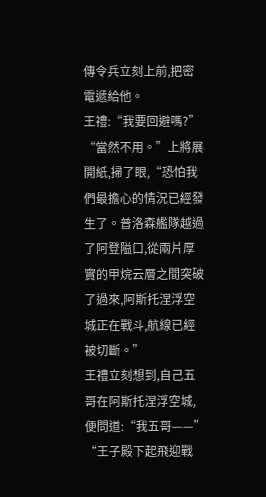傳令兵立刻上前,把密電遞給他。
王禮:“我要回避嗎?”
“當然不用。”上將展開紙,掃了眼,“恐怕我們最擔心的情況已經發生了。普洛森艦隊越過了阿登隘口,從兩片厚實的甲烷云層之間突破了過來,阿斯托涅浮空城正在戰斗,航線已經被切斷。”
王禮立刻想到,自己五哥在阿斯托涅浮空城,便問道:“我五哥——”
“王子殿下起飛迎戰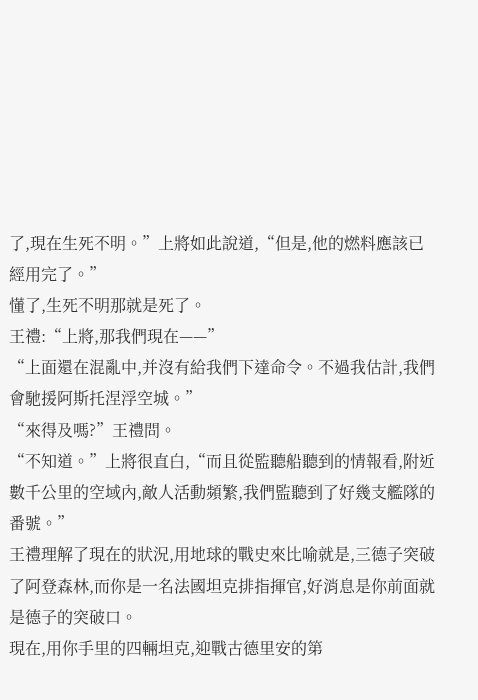了,現在生死不明。”上將如此說道,“但是,他的燃料應該已經用完了。”
懂了,生死不明那就是死了。
王禮:“上將,那我們現在——”
“上面還在混亂中,并沒有給我們下達命令。不過我估計,我們會馳援阿斯托涅浮空城。”
“來得及嗎?”王禮問。
“不知道。”上將很直白,“而且從監聽船聽到的情報看,附近數千公里的空域內,敵人活動頻繁,我們監聽到了好幾支艦隊的番號。”
王禮理解了現在的狀況,用地球的戰史來比喻就是,三德子突破了阿登森林,而你是一名法國坦克排指揮官,好消息是你前面就是德子的突破口。
現在,用你手里的四輛坦克,迎戰古德里安的第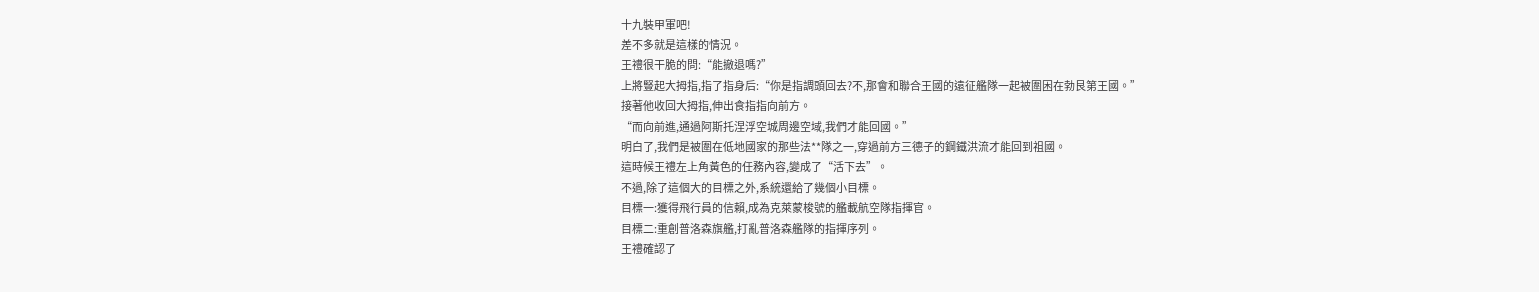十九裝甲軍吧!
差不多就是這樣的情況。
王禮很干脆的問:“能撤退嗎?”
上將豎起大拇指,指了指身后:“你是指調頭回去?不,那會和聯合王國的遠征艦隊一起被圍困在勃艮第王國。”
接著他收回大拇指,伸出食指指向前方。
“而向前進,通過阿斯托涅浮空城周邊空域,我們才能回國。”
明白了,我們是被圍在低地國家的那些法**隊之一,穿過前方三德子的鋼鐵洪流才能回到祖國。
這時候王禮左上角黃色的任務內容,變成了“活下去”。
不過,除了這個大的目標之外,系統還給了幾個小目標。
目標一:獲得飛行員的信賴,成為克萊蒙梭號的艦載航空隊指揮官。
目標二:重創普洛森旗艦,打亂普洛森艦隊的指揮序列。
王禮確認了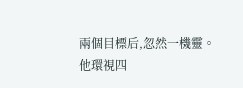兩個目標后,忽然一機靈。
他環視四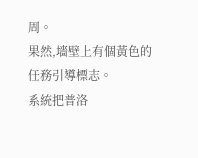周。
果然,墻壁上有個黃色的任務引導標志。
系統把普洛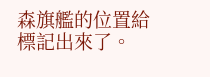森旗艦的位置給標記出來了。